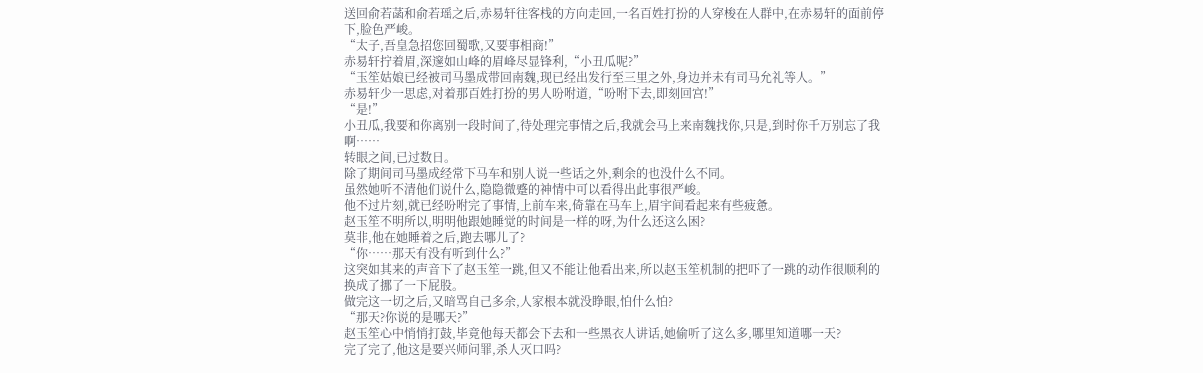送回俞若菡和俞若瑶之后,赤易轩往客栈的方向走回,一名百姓打扮的人穿梭在人群中,在赤易轩的面前停下,脸色严峻。
“太子,吾皇急招您回蜀歌,又要事相商!”
赤易轩拧着眉,深邃如山峰的眉峰尽显锋利,“小丑瓜呢?”
“玉笙姑娘已经被司马墨成带回南魏,现已经出发行至三里之外,身边并未有司马允礼等人。”
赤易轩少一思虑,对着那百姓打扮的男人吩咐道,“吩咐下去,即刻回宫!”
“是!”
小丑瓜,我要和你离别一段时间了,待处理完事情之后,我就会马上来南魏找你,只是,到时你千万别忘了我啊……
转眼之间,已过数日。
除了期间司马墨成经常下马车和别人说一些话之外,剩余的也没什么不同。
虽然她听不清他们说什么,隐隐微蹙的神情中可以看得出此事很严峻。
他不过片刻,就已经吩咐完了事情,上前车来,倚靠在马车上,眉宇间看起来有些疲惫。
赵玉笙不明所以,明明他跟她睡觉的时间是一样的呀,为什么还这么困?
莫非,他在她睡着之后,跑去哪儿了?
“你……那天有没有听到什么?”
这突如其来的声音下了赵玉笙一跳,但又不能让他看出来,所以赵玉笙机制的把吓了一跳的动作很顺利的换成了挪了一下屁股。
做完这一切之后,又暗骂自己多余,人家根本就没睁眼,怕什么怕?
“那天?你说的是哪天?”
赵玉笙心中悄悄打鼓,毕竟他每天都会下去和一些黑衣人讲话,她偷听了这么多,哪里知道哪一天?
完了完了,他这是要兴师问罪,杀人灭口吗?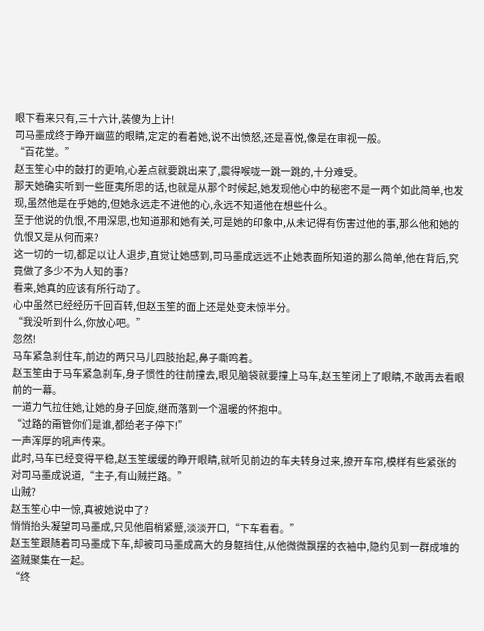眼下看来只有,三十六计,装傻为上计!
司马墨成终于睁开幽蓝的眼睛,定定的看着她,说不出愤怒,还是喜悦,像是在审视一般。
“百花堂。”
赵玉笙心中的鼓打的更响,心差点就要跳出来了,震得喉咙一跳一跳的,十分难受。
那天她确实听到一些匪夷所思的话,也就是从那个时候起,她发现他心中的秘密不是一两个如此简单,也发现,虽然他是在乎她的,但她永远走不进他的心,永远不知道他在想些什么。
至于他说的仇恨,不用深思,也知道那和她有关,可是她的印象中,从未记得有伤害过他的事,那么他和她的仇恨又是从何而来?
这一切的一切,都足以让人退步,直觉让她感到,司马墨成远远不止她表面所知道的那么简单,他在背后,究竟做了多少不为人知的事?
看来,她真的应该有所行动了。
心中虽然已经经历千回百转,但赵玉笙的面上还是处变未惊半分。
“我没听到什么,你放心吧。”
忽然!
马车紧急刹住车,前边的两只马儿四肢抬起,鼻子嘶鸣着。
赵玉笙由于马车紧急刹车,身子惯性的往前撞去,眼见脑袋就要撞上马车,赵玉笙闭上了眼睛,不敢再去看眼前的一幕。
一道力气拉住她,让她的身子回旋,继而落到一个温暖的怀抱中。
“过路的甭管你们是谁,都给老子停下!”
一声浑厚的吼声传来。
此时,马车已经变得平稳,赵玉笙缓缓的睁开眼睛,就听见前边的车夫转身过来,撩开车帘,模样有些紧张的对司马墨成说道,“主子,有山贼拦路。”
山贼?
赵玉笙心中一惊,真被她说中了?
悄悄抬头凝望司马墨成,只见他眉梢紧蹙,淡淡开口,“下车看看。”
赵玉笙跟随着司马墨成下车,却被司马墨成高大的身躯挡住,从他微微飘摆的衣袖中,隐约见到一群成堆的盗贼聚集在一起。
“终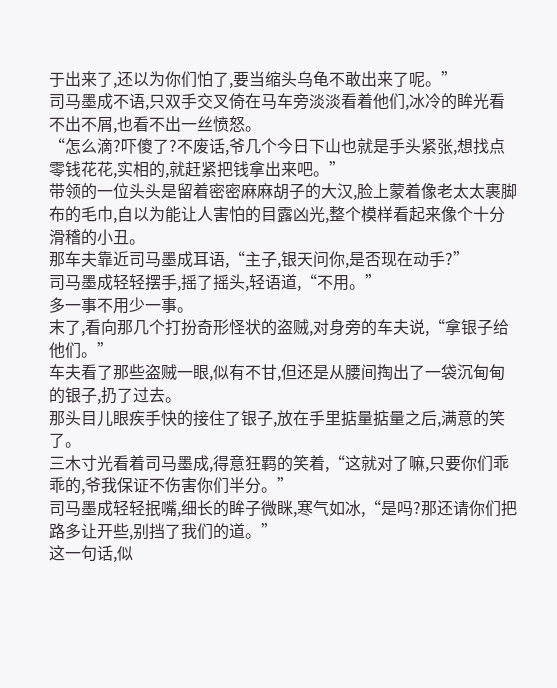于出来了,还以为你们怕了,要当缩头乌龟不敢出来了呢。”
司马墨成不语,只双手交叉倚在马车旁淡淡看着他们,冰冷的眸光看不出不屑,也看不出一丝愤怒。
“怎么滴?吓傻了?不废话,爷几个今日下山也就是手头紧张,想找点零钱花花,实相的,就赶紧把钱拿出来吧。”
带领的一位头头是留着密密麻麻胡子的大汉,脸上蒙着像老太太裹脚布的毛巾,自以为能让人害怕的目露凶光,整个模样看起来像个十分滑稽的小丑。
那车夫靠近司马墨成耳语,“主子,银天问你,是否现在动手?”
司马墨成轻轻摆手,摇了摇头,轻语道,“不用。”
多一事不用少一事。
末了,看向那几个打扮奇形怪状的盗贼,对身旁的车夫说,“拿银子给他们。”
车夫看了那些盗贼一眼,似有不甘,但还是从腰间掏出了一袋沉甸甸的银子,扔了过去。
那头目儿眼疾手快的接住了银子,放在手里掂量掂量之后,满意的笑了。
三木寸光看着司马墨成,得意狂羁的笑着,“这就对了嘛,只要你们乖乖的,爷我保证不伤害你们半分。”
司马墨成轻轻抿嘴,细长的眸子微眯,寒气如冰,“是吗?那还请你们把路多让开些,别挡了我们的道。”
这一句话,似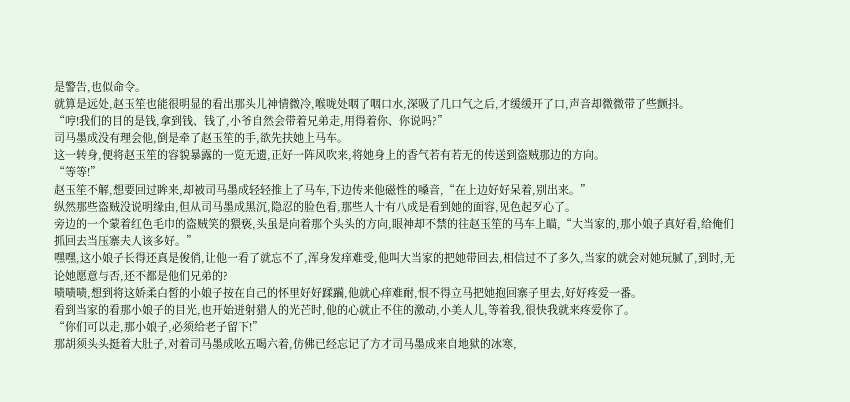是警告,也似命令。
就算是远处,赵玉笙也能很明显的看出那头儿神情微冷,喉咙处咽了咽口水,深吸了几口气之后,才缓缓开了口,声音却微微带了些颤抖。
“哼!我们的目的是钱,拿到钱、钱了,小爷自然会带着兄弟走,用得着你、你说吗?”
司马墨成没有理会他,倒是牵了赵玉笙的手,欲先扶她上马车。
这一转身,便将赵玉笙的容貌暴露的一览无遗,正好一阵风吹来,将她身上的香气若有若无的传送到盗贼那边的方向。
“等等!”
赵玉笙不解,想要回过眸来,却被司马墨成轻轻推上了马车,下边传来他磁性的嗓音,“在上边好好呆着,别出来。”
纵然那些盗贼没说明缘由,但从司马墨成黑沉,隐忍的脸色看,那些人十有八成是看到她的面容,见色起歹心了。
旁边的一个蒙着红色毛巾的盗贼笑的猥亵,头虽是向着那个头头的方向,眼神却不禁的往赵玉笙的马车上瞄,“大当家的,那小娘子真好看,给俺们抓回去当压寨夫人该多好。”
嘿嘿,这小娘子长得还真是俊俏,让他一看了就忘不了,浑身发痒难受,他叫大当家的把她带回去,相信过不了多久,当家的就会对她玩腻了,到时,无论她愿意与否,还不都是他们兄弟的?
啧啧啧,想到将这娇柔白皙的小娘子按在自己的怀里好好蹂躏,他就心痒难耐,恨不得立马把她抱回寨子里去,好好疼爱一番。
看到当家的看那小娘子的目光,也开始迸射猎人的光芒时,他的心就止不住的激动,小美人儿,等着我,很快我就来疼爱你了。
“你们可以走,那小娘子,必须给老子留下!”
那胡须头头挺着大肚子,对着司马墨成吆五喝六着,仿佛已经忘记了方才司马墨成来自地狱的冰寒,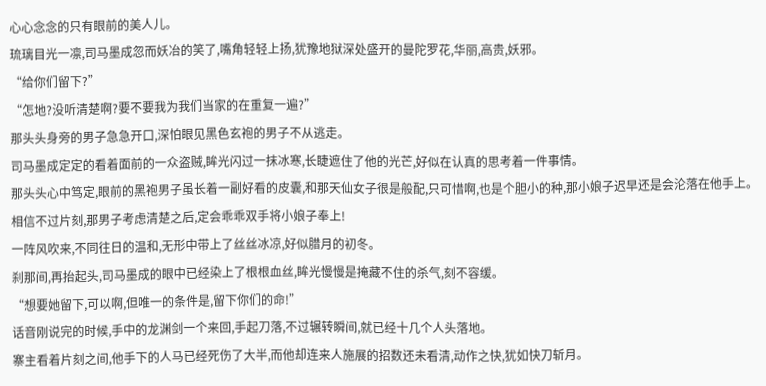心心念念的只有眼前的美人儿。
琉璃目光一凛,司马墨成忽而妖冶的笑了,嘴角轻轻上扬,犹豫地狱深处盛开的曼陀罗花,华丽,高贵,妖邪。
“给你们留下?”
“怎地?没听清楚啊?要不要我为我们当家的在重复一遍?”
那头头身旁的男子急急开口,深怕眼见黑色玄袍的男子不从逃走。
司马墨成定定的看着面前的一众盗贼,眸光闪过一抹冰寒,长睫遮住了他的光芒,好似在认真的思考着一件事情。
那头头心中笃定,眼前的黑袍男子虽长着一副好看的皮囊,和那天仙女子很是般配,只可惜啊,也是个胆小的种,那小娘子迟早还是会沦落在他手上。
相信不过片刻,那男子考虑清楚之后,定会乖乖双手将小娘子奉上!
一阵风吹来,不同往日的温和,无形中带上了丝丝冰凉,好似腊月的初冬。
刹那间,再抬起头,司马墨成的眼中已经染上了根根血丝,眸光慢慢是掩藏不住的杀气,刻不容缓。
“想要她留下,可以啊,但唯一的条件是,留下你们的命!”
话音刚说完的时候,手中的龙渊剑一个来回,手起刀落,不过辗转瞬间,就已经十几个人头落地。
寨主看着片刻之间,他手下的人马已经死伤了大半,而他却连来人施展的招数还未看清,动作之快,犹如快刀斩月。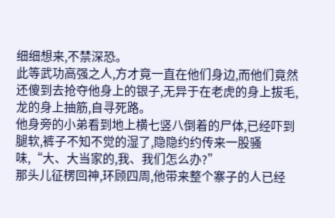细细想来,不禁深恐。
此等武功高强之人,方才竟一直在他们身边,而他们竟然还傻到去抢夺他身上的银子,无异于在老虎的身上拔毛,龙的身上抽筋,自寻死路。
他身旁的小弟看到地上横七竖八倒着的尸体,已经吓到腿软,裤子不知不觉的湿了,隐隐约约传来一股骚味,“大、大当家的,我、我们怎么办?”
那头儿征楞回神,环顾四周,他带来整个寨子的人已经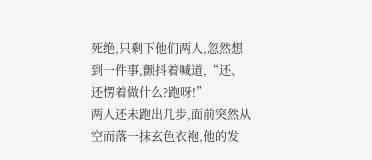死绝,只剩下他们两人,忽然想到一件事,颤抖着喊道,“还、还愣着做什么?跑呀!”
两人还未跑出几步,面前突然从空而落一抹玄色衣袍,他的发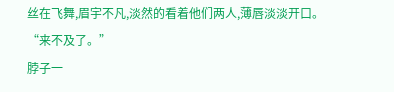丝在飞舞,眉宇不凡,淡然的看着他们两人,薄唇淡淡开口。
“来不及了。”
脖子一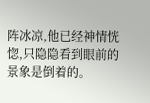阵冰凉,他已经神情恍惚,只隐隐看到眼前的景象是倒着的。